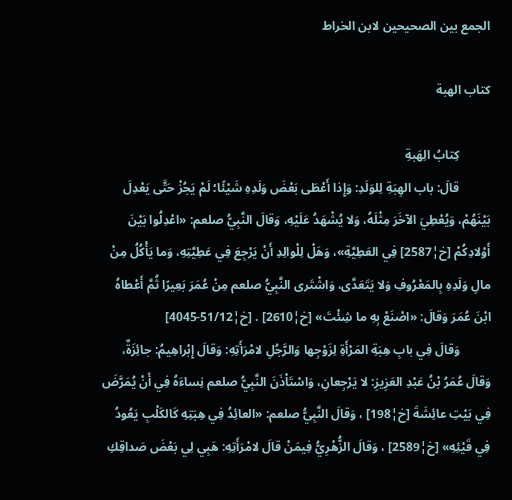الجمع بين الصحيحين لابن الخراط

كتاب الهبة

          كِتابُ الِهَبةِ
          قالَ: باب الهِبَةِ لِلوَلَدِ: وَإِذا أَعْطَى بَعْضَ وَلَدِهِ شَيْئًا؛ لَمْ يَجُزْ حَتَّى يَعْدِلَ بَيْنَهُمْ، وَيُعْطِيَ الآخَرَ مِثْلَهُ، وَلا يُشْهَدُ عَلَيْهِ، وَقالَ النَّبِيُّ صلعم: «اعْدِلُوا بَيْنَ أَوْلادِكُمْ [خ¦2587] فِي العَطِيَّةِ»، وَهَلْ لِلْوالِدِ أَنْ يَرْجِعَ فِي عَطِيَّتِهِ، وَما يَأْكُلُ مِنْ مالِ وَلَدِهِ بِالمَعْرُوفِ وَلا يَتَعَدَّى، وَاشْتَرى النَّبِيُّ صلعم مِنْ عُمَرَ بَعِيرًا ثُمَّ أَعْطاهُ ابْنَ عُمَرَ وَقالَ: «اصْنَعْ بِهِ ما شِئْتَ» [خ¦2610] . [خ¦51/12-4045]
          وَقالَ فِي بابِ هِبَةِ المَرْأَةِ لِزَوْجِها وَالرَّجُلِ لامْرَأَتِهِ: وَقالَ إِبْراهِيمُ: جائِزَةٌ، وَقالَ عُمَرُ بْنُ عَبْدِ العَزِيزِ: لا يَرْجِعانِ، وَاسْتَاْذَنَ النَّبِيُّ صلعم نِساءَهُ فِي أَنْ يُمَرَّضَ فِي بَيْتِ عائِشَةَ [خ¦198] ، وَقالَ النَّبِيُّ صلعم: «العائِدُ فِي هِبَتِهِ كَالكَلْبِ يَعُودُ فِي قَيْئِهِ» [خ¦2589] ، وَقالَ الزُّهْرِيُّ فِيمَنْ قالَ لامْرَأَتِهِ: هَبِي لِي بَعْضَ صَداقِكِ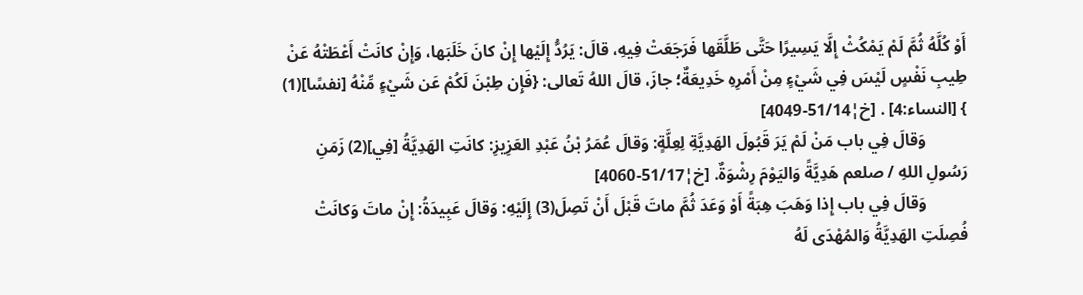أَوْ كُلَّهُ ثُمَّ لَمْ يَمْكُثْ إِلَّا يَسِيرًا حَتَّى طَلَّقَها فَرَجَعَتْ فِيهِ، قالَ: يَرُدُّ إِلَيْها إِنْ كانَ خَلَبَها، وَإِنْ كانَتْ أَعْطَتْهُ عَنْ طِيبِ نَفْسٍ لَيْسَ فِي شَيْءٍ مِنْ أَمْرِهِ خَدِيعَةٌ؛ جازَ، قالَ اللهُ تَعالى: {فَإِن طِبْنَ لَكُمْ عَن شَيْءٍ مِّنْهُ [نفسًا](1) } [النساء:4] . [خ¦51/14-4049]
          وَقالَ فِي باب مَنْ لَمْ يَرَ قَبُولَ الهَدِيَّةِ لِعِلَّةٍ: وَقالَ عُمَرُ بْنُ عَبْدِ العَزِيزِ: كانَتِ الهَدِيَّةُ [فِي](2) زَمَنِ رَسُولِ اللهِ / صلعم هَدِيَّةً وَاليَوْمَ رِشْوَةٌ. [خ¦51/17-4060]
          وَقالَ فِي باب إِذا وَهَبَ هِبَةً أَوْ وَعَدَ ثُمَّ ماتَ قَبْلَ أَنْ تَصِلَ(3) إِلَيْهِ: وَقالَ عَبِيدَةُ: إِنْ ماتَ وَكانَتْ فُصِلَتِ الهَدِيَّةُ وَالمُهْدَى لَهُ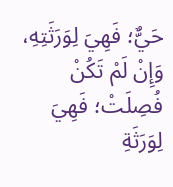حَيٌّ؛ فَهِيَ لِوَرَثَتِهِ، وَإِنْ لَمْ تَكُنْ فُصِلَتْ؛ فَهِيَ لِوَرَثَةِ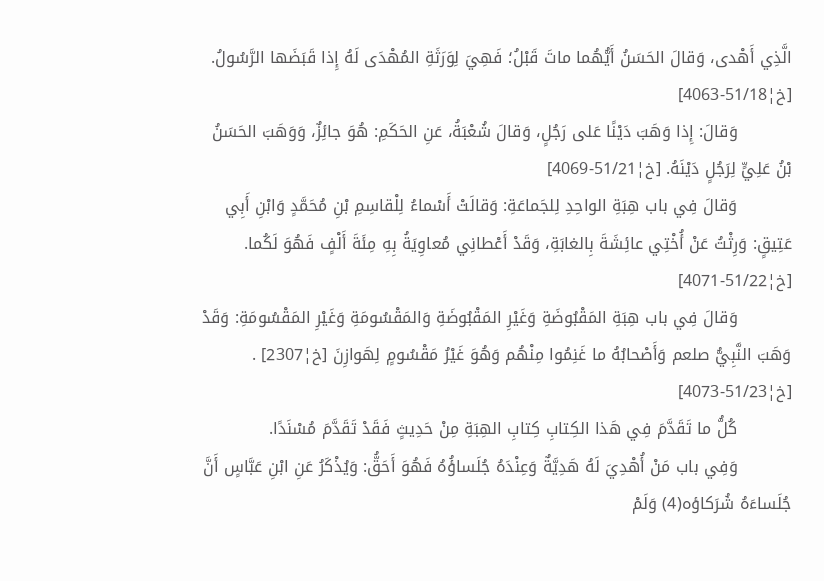الَّذِي أَهْدى، وَقالَ الحَسَنُ أَيُّهُما ماتَ قَبْلُ؛ فَهِيَ لِوَرَثَةِ المُهْدَى لَهُ إِذا قَبَضَها الرَّسُولُ. [خ¦51/18-4063]
          وَقالَ: إِذا وَهَبَ دَيْنًا عَلى رَجُلٍ، وَقالَ شُعْبَةُ، عَنِ الحَكَمِ: هُوَ جائِزٌ، وَوَهَبَ الحَسَنُ بْنُ عَلِيٍّ لِرَجُلٍ دَيْنَهُ. [خ¦51/21-4069]
          وَقالَ فِي باب هِبَةِ الواحِدِ لِلجَماعَةِ: وَقالَتْ أَسْماءُ لِلْقاسِمِ بْنِ مُحَمَّدٍ وَابْنِ أَبِي عَتِيقٍ: وَرِثْتُ عَنْ أُخْتِي عائِشَةَ بِالغابَةِ، وَقَدْ أَعْطانِي مُعاوِيَةُ بِهِ مِئَةَ أَلْفٍ فَهُوَ لَكُما. [خ¦51/22-4071]
          وَقالَ فِي باب هِبَةِ المَقْبُوضَةِ وَغَيْرِ المَقْبُوضَةِ وَالمَقْسُومَةِ وَغَيْرِ المَقْسُومَةِ: وَقَدْ وَهَبَ النَّبِيُّ صلعم وَأَصْحابُهُ ما غَنِمُوا مِنْهُم وَهُوَ غَيْرُ مَقْسُومٍ لِهَوازِنَ [خ¦2307] . [خ¦51/23-4073]
          كُلُّ ما تَقَدَّمَ فِي هَذا الكِتابِ كِتابِ الهِبَةِ مِنْ حَدِيثٍ فَقَدْ تَقَدَّمَ مُسْنَدًا.
          وَفِي باب مَنْ أُهْدِيَ لَهُ هَدِيَّةٌ وَعِنْدَهُ جُلَساؤُهُ فَهُوَ أَحَقُّ: وَيُذْكَرُ عَنِ ابْنِ عَبَّاسٍ أَنَّ جُلَساءَهُ شُرَكاؤه(4) وَلَمْ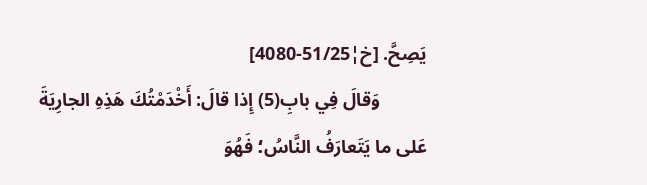يَصِحَّ. [خ¦51/25-4080]
          وَقالَ فِي بابِ(5) إِذا قالَ: أَخْدَمْتُكَ هَذِهِ الجارِيَةَ عَلى ما يَتَعارَفُ النَّاسُ؛ فَهُوَ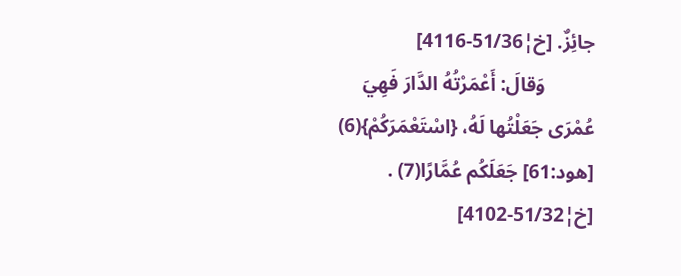جائِزٌ. [خ¦51/36-4116]
          وَقالَ: أَعْمَرْتُهُ الدَّارَ فَهِيَ عُمْرَى جَعَلْتُها لَهُ، {اسْتَعْمَرَكُمْ}(6) [هود:61] جَعَلَكُم عُمَّارًا(7) . [خ¦51/32-4102]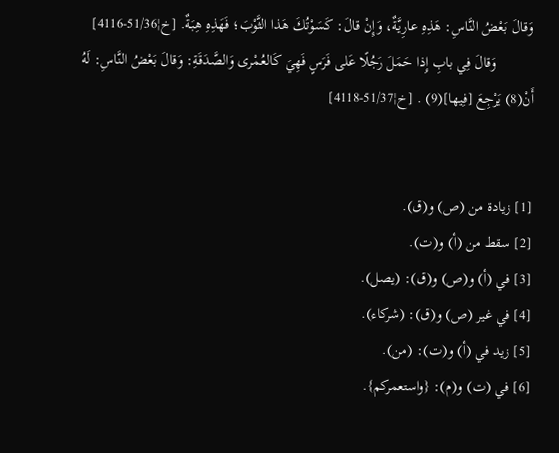وَقالَ بَعْضُ النَّاسِ: هَذِهِ عارِيَّةٌ، وَإِنْ قالَ: كَسَوْتُكَ هَذا الثَّوْبَ؛ فَهَذِهِ هِبَةٌ. [خ¦51/36-4116]
          وَقالَ فِي بابِ إِذا حَمَلَ رَجُلًا عَلى فَرَسٍ فَهِيَ كَالعُمْرى وَالصَّدَقَةِ: وَقالَ بَعْضُ النَّاسِ: لَهُ أَنْ(8) يَرْجِعَ [فِيها](9) . [خ¦51/37-4118]


[1] زيادة من (ص) و(ق).
[2] سقط من (أ) و(ت).
[3] في (أ) و(ص) و(ق): (يصل).
[4] في غير (ص) و(ق): (شركاء).
[5] زيد في (أ) و(ت): (من).
[6] في (ت) و(م): {واستعمركم}.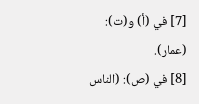[7] في (أ) و(ت): (عمار).
[8] في (ص): (الناس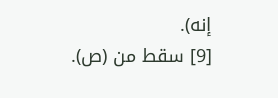إنه).
[9] سقط من (ص).